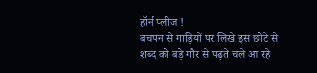हॉर्न प्लीज !
बचपन से गाड़ियों पर लिखे इस छोटे से शब्द को बड़े गौर से पढ़ते चले आ रहे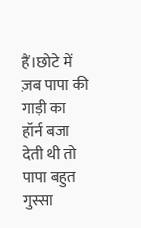हैं।छोटे में ज़ब पापा की गाड़ी का हॉर्न बजा देती थी तो पापा बहुत गुस्सा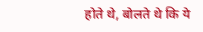होते थे, बोलते थे कि ये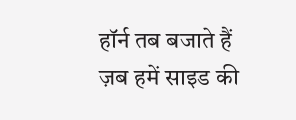हॉर्न तब बजाते हैं ज़ब हमें साइड की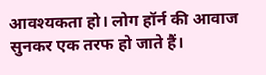आवश्यकता हो। लोग हॉर्न की आवाज सुनकर एक तरफ हो जाते हैं।